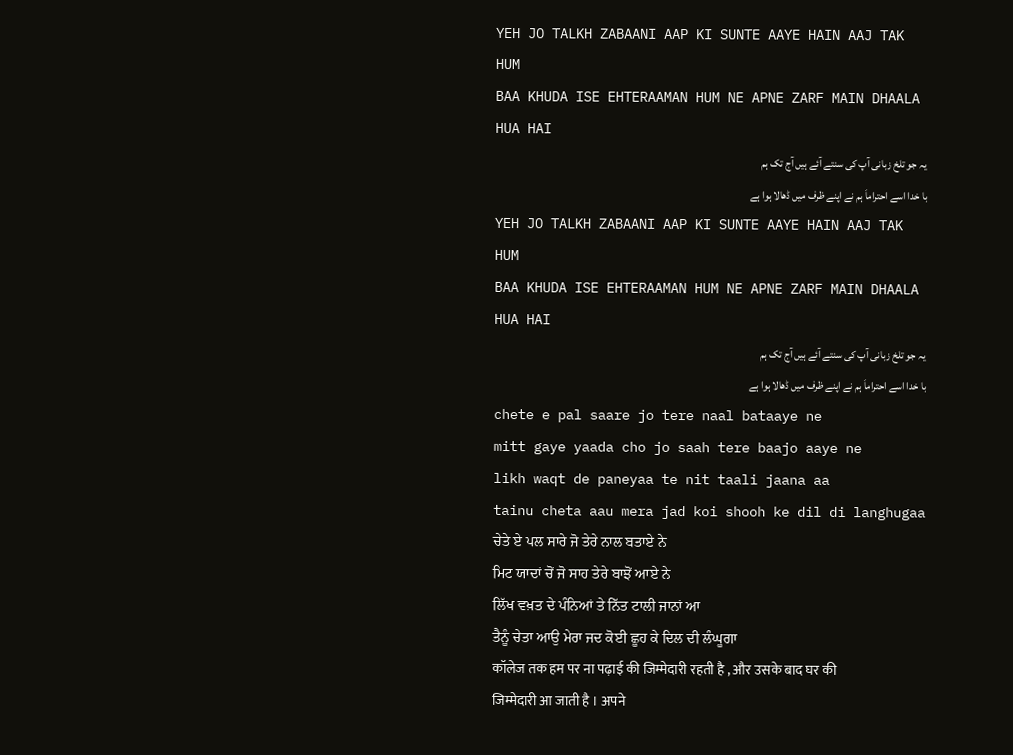YEH JO TALKH ZABAANI AAP KI SUNTE AAYE HAIN AAJ TAK HUM
BAA KHUDA ISE EHTERAAMAN HUM NE APNE ZARF MAIN DHAALA HUA HAI
یہ جو تلخ زبانی آپ کی سنتے آئے ہیں آج تک ہم
با خدا اسے احتراماَ ہم نے اپنے ظرف میں ڈھالا ہوا ہے
YEH JO TALKH ZABAANI AAP KI SUNTE AAYE HAIN AAJ TAK HUM
BAA KHUDA ISE EHTERAAMAN HUM NE APNE ZARF MAIN DHAALA HUA HAI
یہ جو تلخ زبانی آپ کی سنتے آئے ہیں آج تک ہم
با خدا اسے احتراماَ ہم نے اپنے ظرف میں ڈھالا ہوا ہے
chete e pal saare jo tere naal bataaye ne
mitt gaye yaada cho jo saah tere baajo aaye ne
likh waqt de paneyaa te nit taali jaana aa
tainu cheta aau mera jad koi shooh ke dil di langhugaa
ਚੇਤੇ ਏ ਪਲ ਸਾਰੇ ਜੋ ਤੇਰੇ ਨਾਲ ਬਤਾਏ ਨੇ
ਮਿਟ ਯਾਦਾਂ ਚੋਂ ਜੋ ਸਾਹ ਤੇਰੇ ਬਾਝੋਂ ਆਏ ਨੇ
ਲਿੱਖ ਵਖ਼ਤ ਦੇ ਪੰਨਿਆਂ ਤੇ ਨਿੱਤ ਟਾਲੀ ਜਾਨਾਂ ਆ
ਤੈਨੂੰ ਚੇਤਾ ਆਉ ਮੇਰਾ ਜਦ ਕੋਈ ਛੂਹ ਕੇ ਦਿਲ ਦੀ ਲੰਘੂਗਾ
कॉलेज तक हम पर ना पढ़ाई की जिम्मेदारी रहती है , और उसके बाद घर की जिम्मेदारी आ जाती है । अपने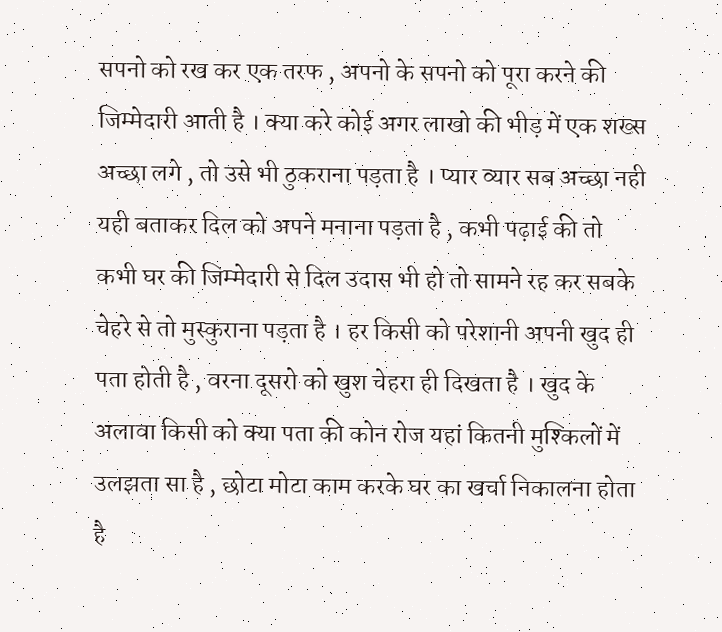सपनो को रख कर एक तरफ , अपनो के सपनो को पूरा करने की जिम्मेदारी आती है । क्या करे कोई अगर लाखो की भीड़ में एक शख्स अच्छा लगे , तो उसे भी ठुकराना पड़ता है । प्यार व्यार सब अच्छा नही यही बताकर दिल को अपने मनाना पड़ता है , कभी पढ़ाई की तो कभी घर की जिम्मेदारी से दिल उदास भी हो तो सामने रह कर सबके चेहरे से तो मुस्कुराना पड़ता है । हर किसी को परेशानी अपनी खुद ही पता होती है , वरना दूसरो को खुश चेहरा ही दिखता है । खुद के अलावा किसी को क्या पता की कोन रोज यहां कितनी मुश्किलों में उलझता सा है , छोटा मोटा काम करके घर का खर्चा निकालना होता है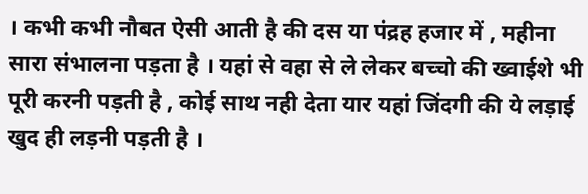। कभी कभी नौबत ऐसी आती है की दस या पंद्रह हजार में , महीना सारा संभालना पड़ता है । यहां से वहा से ले लेकर बच्चो की ख्वाईशे भी पूरी करनी पड़ती है , कोई साथ नही देता यार यहां जिंदगी की ये लड़ाई खुद ही लड़नी पड़ती है ।